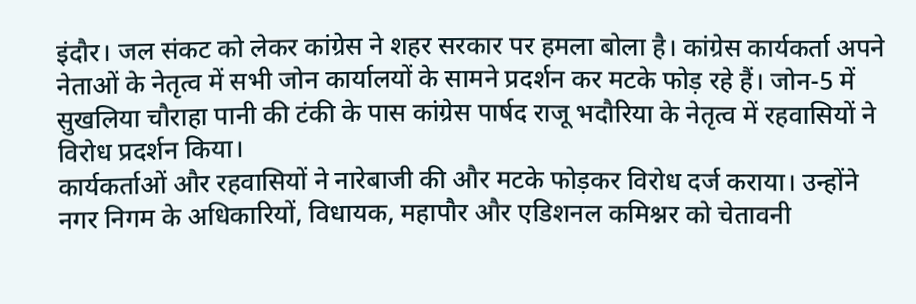इंदौर। जल संकट को लेकर कांग्रेस ने शहर सरकार पर हमला बोला है। कांग्रेस कार्यकर्ता अपने नेताओं के नेतृत्व में सभी जोन कार्यालयों के सामने प्रदर्शन कर मटके फोड़ रहे हैं। जोन-5 में सुखलिया चौराहा पानी की टंकी के पास कांग्रेस पार्षद राजू भदौरिया के नेतृत्व में रहवासियों ने विरोध प्रदर्शन किया।
कार्यकर्ताओं और रहवासियों ने नारेबाजी की और मटके फोड़कर विरोध दर्ज कराया। उन्होंने नगर निगम के अधिकारियों, विधायक, महापौर और एडिशनल कमिश्नर को चेतावनी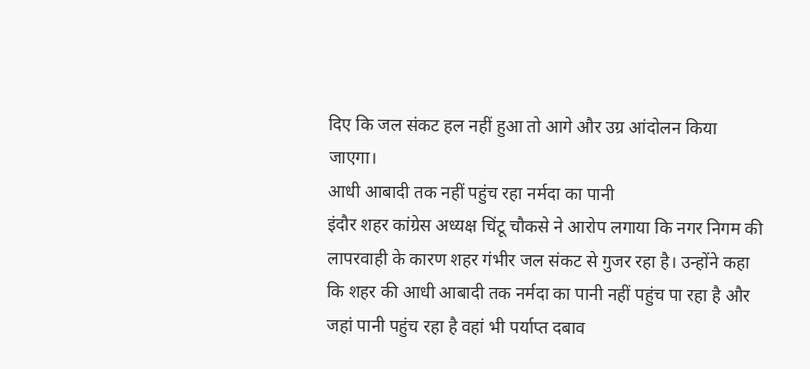दिए कि जल संकट हल नहीं हुआ तो आगे और उग्र आंदोलन किया जाएगा।
आधी आबादी तक नहीं पहुंच रहा नर्मदा का पानी
इंदौर शहर कांग्रेस अध्यक्ष चिंटू चौकसे ने आरोप लगाया कि नगर निगम की लापरवाही के कारण शहर गंभीर जल संकट से गुजर रहा है। उन्होंने कहा कि शहर की आधी आबादी तक नर्मदा का पानी नहीं पहुंच पा रहा है और जहां पानी पहुंच रहा है वहां भी पर्याप्त दबाव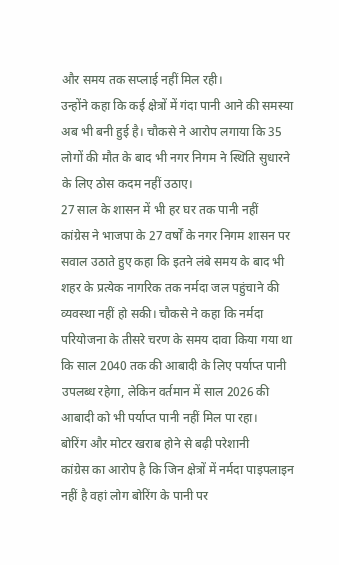और समय तक सप्लाई नहीं मिल रही।
उन्होंने कहा कि कई क्षेत्रों में गंदा पानी आने की समस्या अब भी बनी हुई है। चौकसे ने आरोप लगाया कि 35 लोगों की मौत के बाद भी नगर निगम ने स्थिति सुधारने के लिए ठोस कदम नहीं उठाए।
27 साल के शासन में भी हर घर तक पानी नहीं
कांग्रेस ने भाजपा के 27 वर्षों के नगर निगम शासन पर सवाल उठाते हुए कहा कि इतने लंबे समय के बाद भी शहर के प्रत्येक नागरिक तक नर्मदा जल पहुंचाने की व्यवस्था नहीं हो सकी। चौकसे ने कहा कि नर्मदा परियोजना के तीसरे चरण के समय दावा किया गया था कि साल 2040 तक की आबादी के लिए पर्याप्त पानी उपलब्ध रहेगा, लेकिन वर्तमान में साल 2026 की आबादी को भी पर्याप्त पानी नहीं मिल पा रहा।
बोरिंग और मोटर खराब होने से बढ़ी परेशानी
कांग्रेस का आरोप है कि जिन क्षेत्रों में नर्मदा पाइपलाइन नहीं है वहां लोग बोरिंग के पानी पर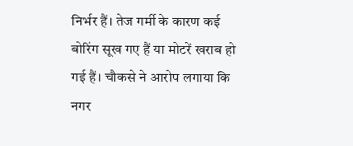निर्भर हैं। तेज गर्मी के कारण कई बोरिंग सूख गए हैं या मोटरें खराब हो गई हैं। चौकसे ने आरोप लगाया कि नगर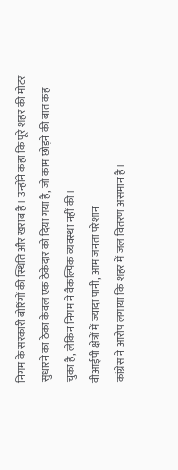निगम के सरकारी बोरिंगों की स्थिति और खराब है। उन्होंने कहा कि पूरे शहर की मोटर सुधारने का ठेका केवल एक ठेकेदार को दिया गया है, जो काम छोड़ने की बात कह चुका है, लेकिन निगम ने वैकल्पिक व्यवस्था नहीं की।
वीआईपी क्षेत्रों में ज्यादा पानी, आम जनता परेशान
कांग्रेस ने आरोप लगाया कि शहर में जल वितरण असमान है।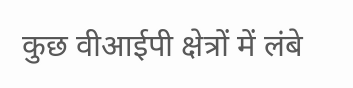कुछ वीआईपी क्षेत्रों में लंबे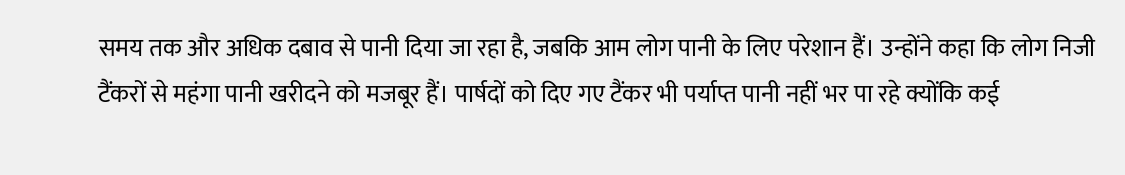समय तक और अधिक दबाव से पानी दिया जा रहा है, जबकि आम लोग पानी के लिए परेशान हैं। उन्होंने कहा कि लोग निजी टैंकरों से महंगा पानी खरीदने को मजबूर हैं। पार्षदों को दिए गए टैंकर भी पर्याप्त पानी नहीं भर पा रहे क्योंकि कई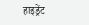हाइड्रेंट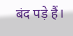बंद पड़े हैं।